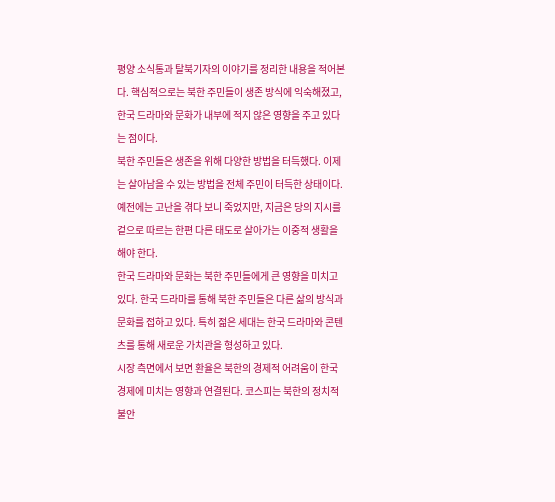평양 소식통과 탈북기자의 이야기를 정리한 내용을 적어본다. 핵심적으로는 북한 주민들이 생존 방식에 익숙해졌고, 한국 드라마와 문화가 내부에 적지 않은 영향을 주고 있다는 점이다.
북한 주민들은 생존을 위해 다양한 방법을 터득했다. 이제는 살아남을 수 있는 방법을 전체 주민이 터득한 상태이다. 예전에는 고난을 겪다 보니 죽었지만, 지금은 당의 지시를 겉으로 따르는 한편 다른 태도로 살아가는 이중적 생활을 해야 한다.
한국 드라마와 문화는 북한 주민들에게 큰 영향을 미치고 있다. 한국 드라마를 통해 북한 주민들은 다른 삶의 방식과 문화를 접하고 있다. 특히 젊은 세대는 한국 드라마와 콘텐츠를 통해 새로운 가치관을 형성하고 있다.
시장 측면에서 보면 환율은 북한의 경제적 어려움이 한국 경제에 미치는 영향과 연결된다. 코스피는 북한의 정치적 불안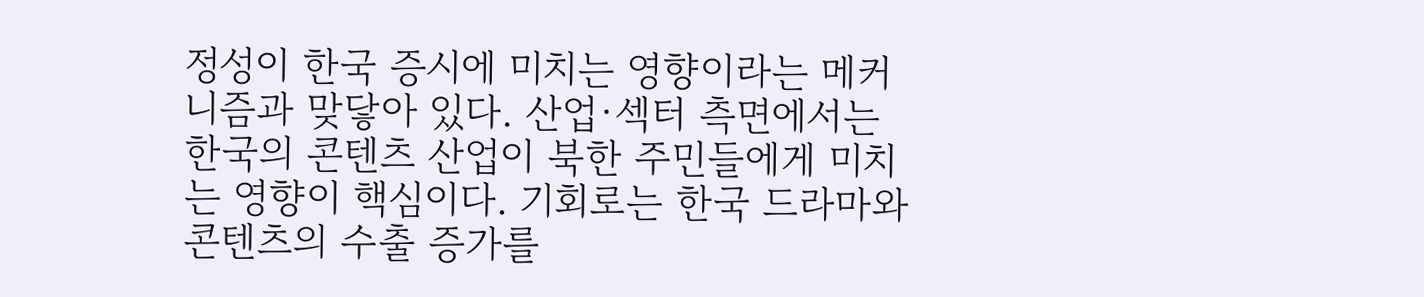정성이 한국 증시에 미치는 영향이라는 메커니즘과 맞닿아 있다. 산업·섹터 측면에서는 한국의 콘텐츠 산업이 북한 주민들에게 미치는 영향이 핵심이다. 기회로는 한국 드라마와 콘텐츠의 수출 증가를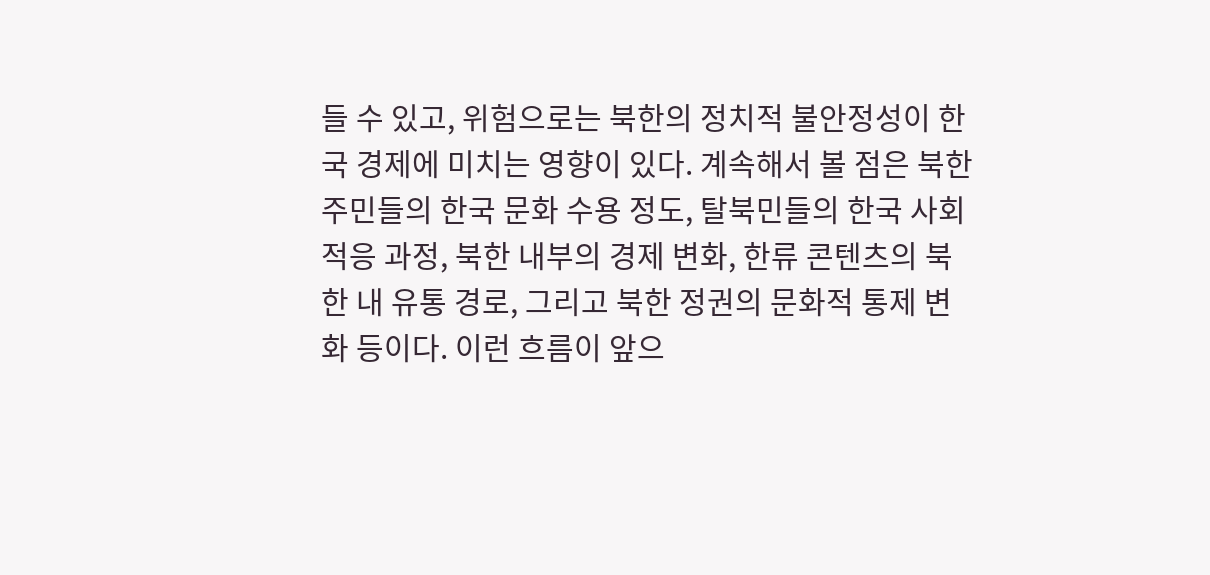들 수 있고, 위험으로는 북한의 정치적 불안정성이 한국 경제에 미치는 영향이 있다. 계속해서 볼 점은 북한 주민들의 한국 문화 수용 정도, 탈북민들의 한국 사회 적응 과정, 북한 내부의 경제 변화, 한류 콘텐츠의 북한 내 유통 경로, 그리고 북한 정권의 문화적 통제 변화 등이다. 이런 흐름이 앞으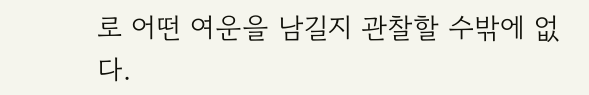로 어떤 여운을 남길지 관찰할 수밖에 없다.